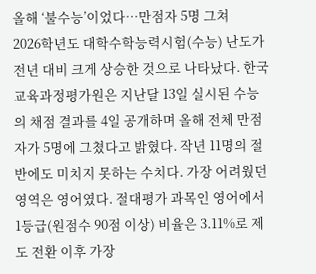올해 ‘불수능’이었다…만점자 5명 그쳐
2026학년도 대학수학능력시험(수능) 난도가 전년 대비 크게 상승한 것으로 나타났다. 한국교육과정평가원은 지난달 13일 실시된 수능의 채점 결과를 4일 공개하며 올해 전체 만점자가 5명에 그쳤다고 밝혔다. 작년 11명의 절반에도 미치지 못하는 수치다. 가장 어려웠던 영역은 영어였다. 절대평가 과목인 영어에서 1등급(원점수 90점 이상) 비율은 3.11%로 제도 전환 이후 가장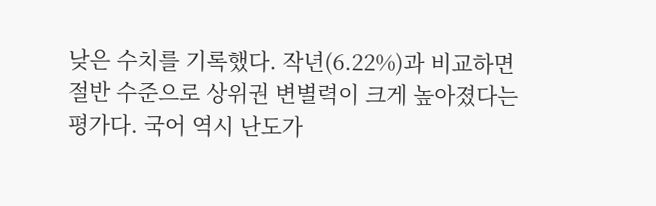낮은 수치를 기록했다. 작년(6.22%)과 비교하면 절반 수준으로 상위권 변별력이 크게 높아졌다는 평가다. 국어 역시 난도가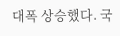대폭 상승했다. 국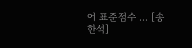어 표준점수 ... [송한석]